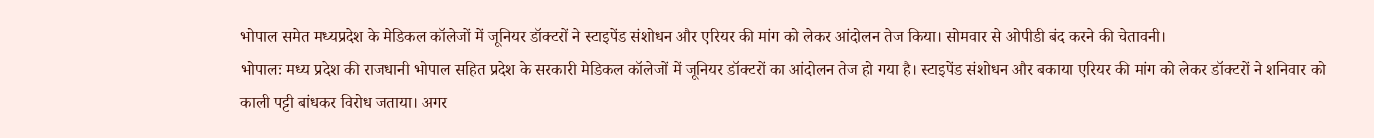भोपाल समेत मध्यप्रदेश के मेडिकल कॉलेजों में जूनियर डॉक्टरों ने स्टाइपेंड संशोधन और एरियर की मांग को लेकर आंदोलन तेज किया। सोमवार से ओपीडी बंद करने की चेतावनी।
भोपालः मध्य प्रदेश की राजधानी भोपाल सहित प्रदेश के सरकारी मेडिकल कॉलेजों में जूनियर डॉक्टरों का आंदोलन तेज हो गया है। स्टाइपेंड संशोधन और बकाया एरियर की मांग को लेकर डॉक्टरों ने शनिवार को काली पट्टी बांधकर विरोध जताया। अगर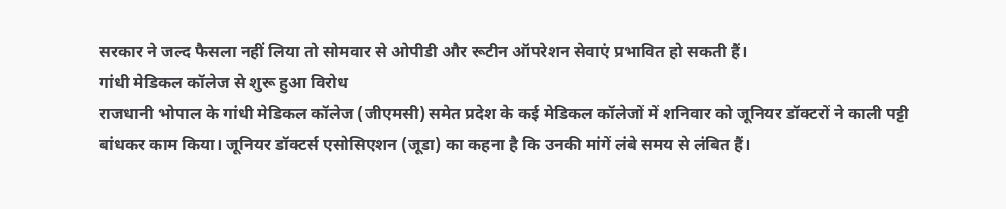सरकार ने जल्द फैसला नहीं लिया तो सोमवार से ओपीडी और रूटीन ऑपरेशन सेवाएं प्रभावित हो सकती हैं।
गांधी मेडिकल कॉलेज से शुरू हुआ विरोध
राजधानी भोपाल के गांधी मेडिकल कॉलेज (जीएमसी) समेत प्रदेश के कई मेडिकल कॉलेजों में शनिवार को जूनियर डॉक्टरों ने काली पट्टी बांधकर काम किया। जूनियर डॉक्टर्स एसोसिएशन (जूडा) का कहना है कि उनकी मांगें लंबे समय से लंबित हैं।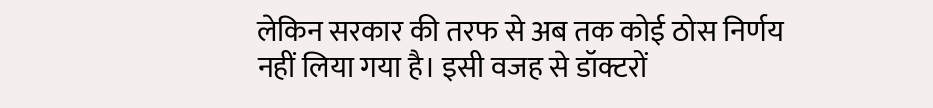लेकिन सरकार की तरफ से अब तक कोई ठोस निर्णय नहीं लिया गया है। इसी वजह से डॉक्टरों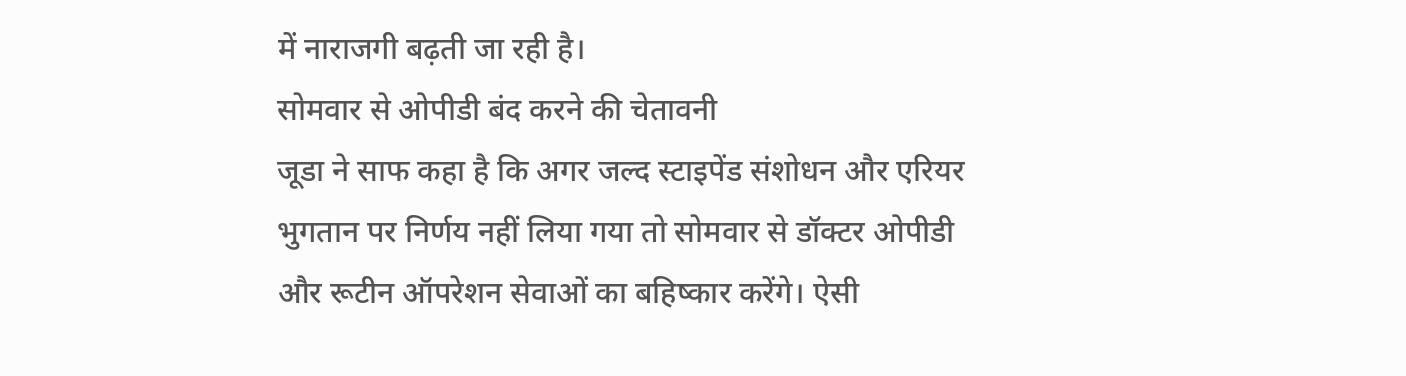में नाराजगी बढ़ती जा रही है।
सोमवार से ओपीडी बंद करने की चेतावनी
जूडा ने साफ कहा है कि अगर जल्द स्टाइपेंड संशोधन और एरियर भुगतान पर निर्णय नहीं लिया गया तो सोमवार से डॉक्टर ओपीडी और रूटीन ऑपरेशन सेवाओं का बहिष्कार करेंगे। ऐसी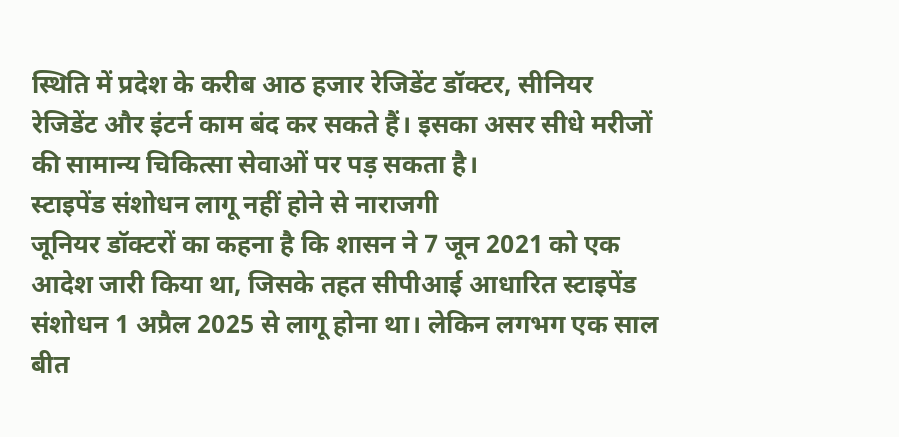स्थिति में प्रदेश के करीब आठ हजार रेजिडेंट डॉक्टर, सीनियर रेजिडेंट और इंटर्न काम बंद कर सकते हैं। इसका असर सीधे मरीजों की सामान्य चिकित्सा सेवाओं पर पड़ सकता है।
स्टाइपेंड संशोधन लागू नहीं होने से नाराजगी
जूनियर डॉक्टरों का कहना है कि शासन ने 7 जून 2021 को एक आदेश जारी किया था, जिसके तहत सीपीआई आधारित स्टाइपेंड संशोधन 1 अप्रैल 2025 से लागू होना था। लेकिन लगभग एक साल बीत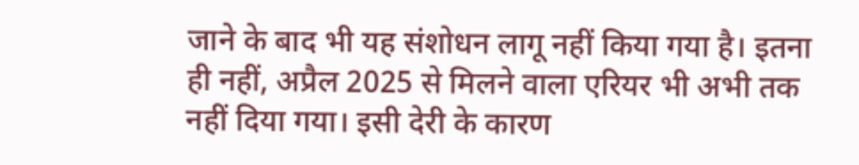जाने के बाद भी यह संशोधन लागू नहीं किया गया है। इतना ही नहीं, अप्रैल 2025 से मिलने वाला एरियर भी अभी तक नहीं दिया गया। इसी देरी के कारण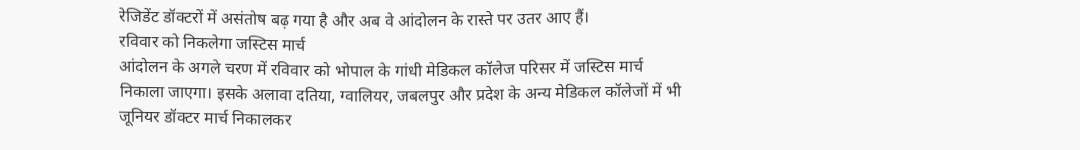रेजिडेंट डॉक्टरों में असंतोष बढ़ गया है और अब वे आंदोलन के रास्ते पर उतर आए हैं।
रविवार को निकलेगा जस्टिस मार्च
आंदोलन के अगले चरण में रविवार को भोपाल के गांधी मेडिकल कॉलेज परिसर में जस्टिस मार्च निकाला जाएगा। इसके अलावा दतिया, ग्वालियर, जबलपुर और प्रदेश के अन्य मेडिकल कॉलेजों में भी जूनियर डॉक्टर मार्च निकालकर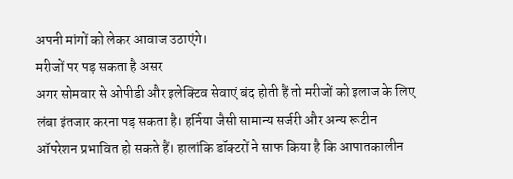अपनी मांगों को लेकर आवाज उठाएंगे।
मरीजों पर पड़ सकता है असर
अगर सोमवार से ओपीडी और इलेक्टिव सेवाएं बंद होती हैं तो मरीजों को इलाज के लिए लंबा इंतजार करना पड़ सकता है। हर्निया जैसी सामान्य सर्जरी और अन्य रूटीन ऑपरेशन प्रभावित हो सकते हैं। हालांकि डॉक्टरों ने साफ किया है कि आपातकालीन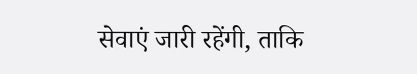सेवाएं जारी रहेंगी, ताकि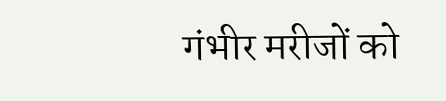गंभीर मरीजों को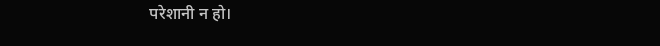परेशानी न हो।